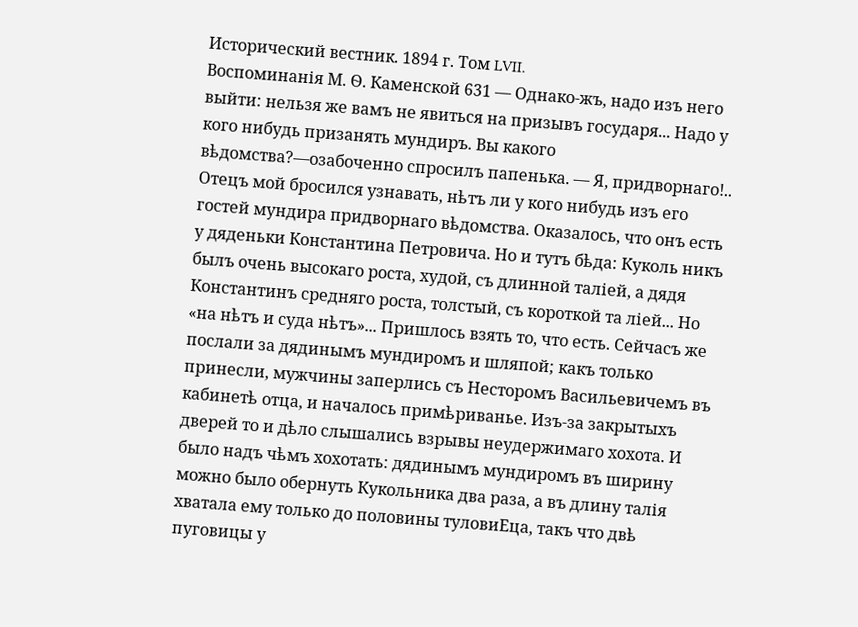Исторический вестник. 1894 г. Том LVII.
Воспоминанія М. Ѳ. Каменской 631 — Однако-жъ, надо изъ него выйти: нельзя же вамъ не явиться на призывъ государя... Надо у кого нибудь призанять мундиръ. Вы какого вѣдомства?—озабоченно спросилъ папенька. — Я, придворнаго!.. Отецъ мой бросился узнавать, нѣтъ ли у кого нибудь изъ его гостей мундира придворнаго вѣдомства. Оказалось, что онъ есть у дяденьки Константина Петровича. Но и тутъ бѣда: Куколь никъ былъ очень высокаго роста, худой, съ длинной таліей, а дядя Константинъ средняго роста, толстый, съ короткой та ліей... Но «на нѣтъ и суда нѣтъ»... Пришлось взять то, что есть. Сейчасъ же послали за дядинымъ мундиромъ и шляпой; какъ только принесли, мужчины заперлись съ Несторомъ Васильевичемъ въ кабинетѣ отца, и началось примѣриванье. Изъ-за закрытыхъ дверей то и дѣло слышались взрывы неудержимаго хохота. И было надъ чѣмъ хохотать: дядинымъ мундиромъ въ ширину можно было обернуть Кукольника два раза, а въ длину талія хватала ему только до половины туловиЕца, такъ что двѣ пуговицы у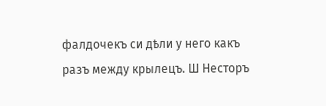фалдочекъ си дѣли у него какъ разъ между крылецъ. Ш Несторъ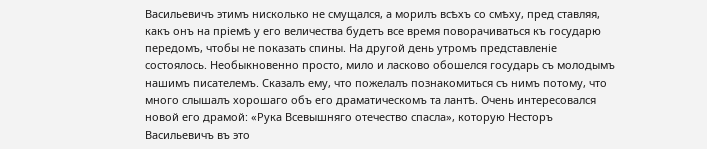Васильевичъ этимъ нисколько не смущался, а морилъ всѣхъ со смѣху, пред ставляя, какъ онъ на пріемѣ у его величества будетъ все время поворачиваться къ государю передомъ, чтобы не показать спины. На другой день утромъ представленіе состоялось. Необыкновенно просто, мило и ласково обошелся государь съ молодымъ нашимъ писателемъ. Сказалъ ему, что пожелалъ познакомиться съ нимъ потому, что много слышалъ хорошаго объ его драматическомъ та лантѣ. Очень интересовался новой его драмой: «Рука Всевышняго отечество спасла», которую Несторъ Васильевичъ въ это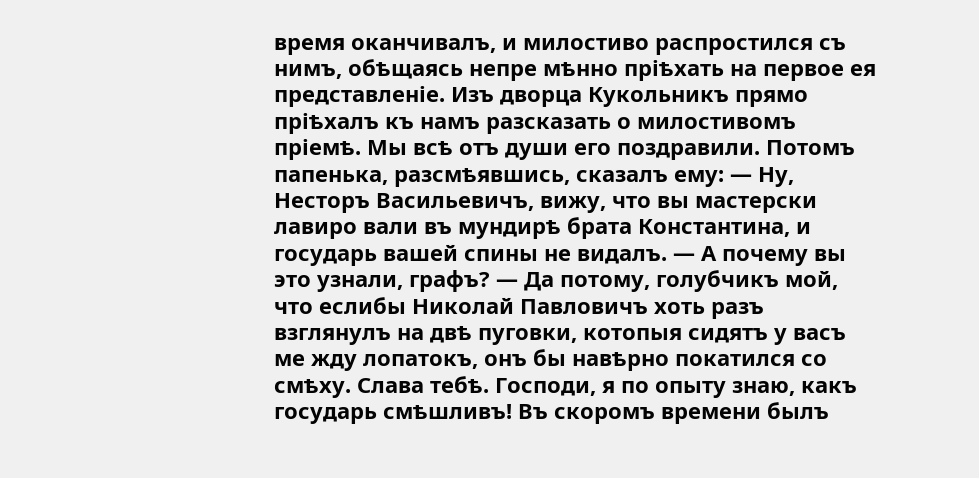время оканчивалъ, и милостиво распростился съ нимъ, обѣщаясь непре мѣнно пріѣхать на первое ея представленіе. Изъ дворца Кукольникъ прямо пріѣхалъ къ намъ разсказать о милостивомъ пріемѣ. Мы всѣ отъ души его поздравили. Потомъ папенька, разсмѣявшись, сказалъ ему: — Ну, Несторъ Васильевичъ, вижу, что вы мастерски лавиро вали въ мундирѣ брата Константина, и государь вашей спины не видалъ. — А почему вы это узнали, графъ? — Да потому, голубчикъ мой, что еслибы Николай Павловичъ хоть разъ взглянулъ на двѣ пуговки, котопыя сидятъ у васъ ме жду лопатокъ, онъ бы навѣрно покатился со смѣху. Слава тебѣ. Господи, я по опыту знаю, какъ государь смѣшливъ! Въ скоромъ времени былъ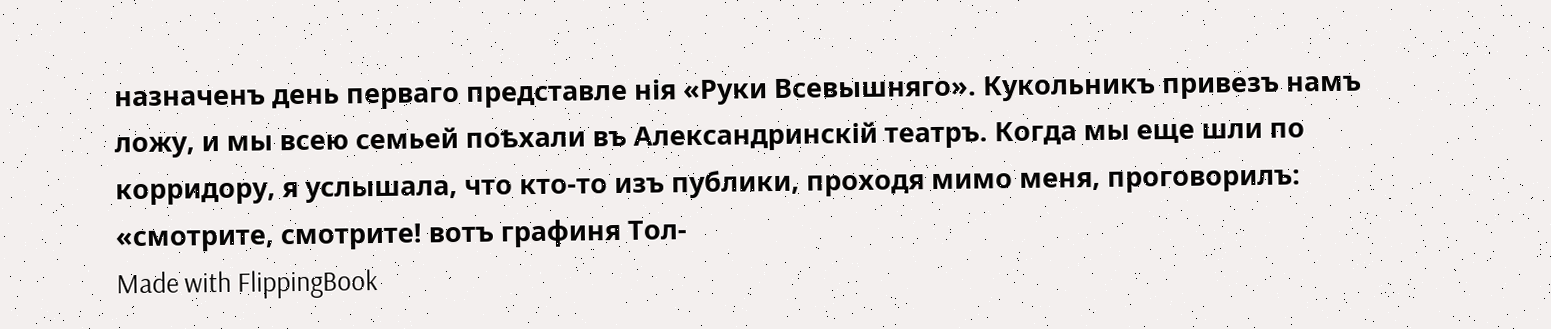назначенъ день перваго представле нія «Руки Всевышняго». Кукольникъ привезъ намъ ложу, и мы всею семьей поѣхали въ Александринскій театръ. Когда мы еще шли по корридору, я услышала, что кто-то изъ публики, проходя мимо меня, проговорилъ: «смотрите, смотрите! вотъ графиня Тол-
Made with FlippingBook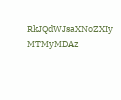RkJQdWJsaXNoZXIy MTMyMDAz